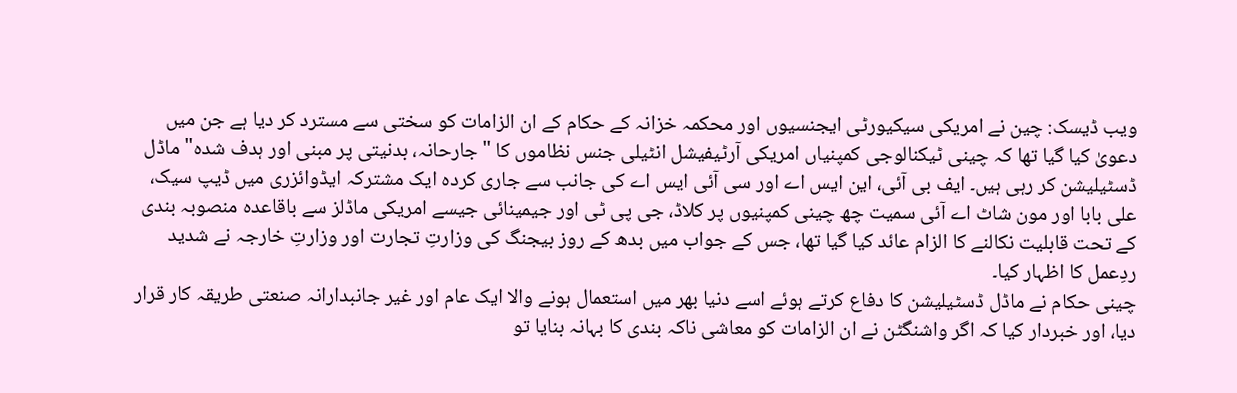ویب ڈیسک: چین نے امریکی سیکیورٹی ایجنسیوں اور محکمہ خزانہ کے حکام کے ان الزامات کو سختی سے مسترد کر دیا ہے جن میں دعویٰ کیا گیا تھا کہ چینی ٹیکنالوجی کمپنیاں امریکی آرٹیفیشل انٹیلی جنس نظاموں کا "جارحانہ، بدنیتی پر مبنی اور ہدف شدہ" ماڈل ڈسٹیلیشن کر رہی ہیں۔ ایف بی آئی، این ایس اے اور سی آئی ایس اے کی جانب سے جاری کردہ ایک مشترکہ ایڈوائزری میں ڈیپ سیک، علی بابا اور مون شاٹ اے آئی سمیت چھ چینی کمپنیوں پر کلاڈ، جی پی ٹی اور جیمینائی جیسے امریکی ماڈلز سے باقاعدہ منصوبہ بندی کے تحت قابلیت نکالنے کا الزام عائد کیا گیا تھا، جس کے جواب میں بدھ کے روز بیجنگ کی وزارتِ تجارت اور وزارتِ خارجہ نے شدید ردِعمل کا اظہار کیا۔
چینی حکام نے ماڈل ڈسٹیلیشن کا دفاع کرتے ہوئے اسے دنیا بھر میں استعمال ہونے والا ایک عام اور غیر جانبدارانہ صنعتی طریقہ کار قرار دیا، اور خبردار کیا کہ اگر واشنگٹن نے ان الزامات کو معاشی ناکہ بندی کا بہانہ بنایا تو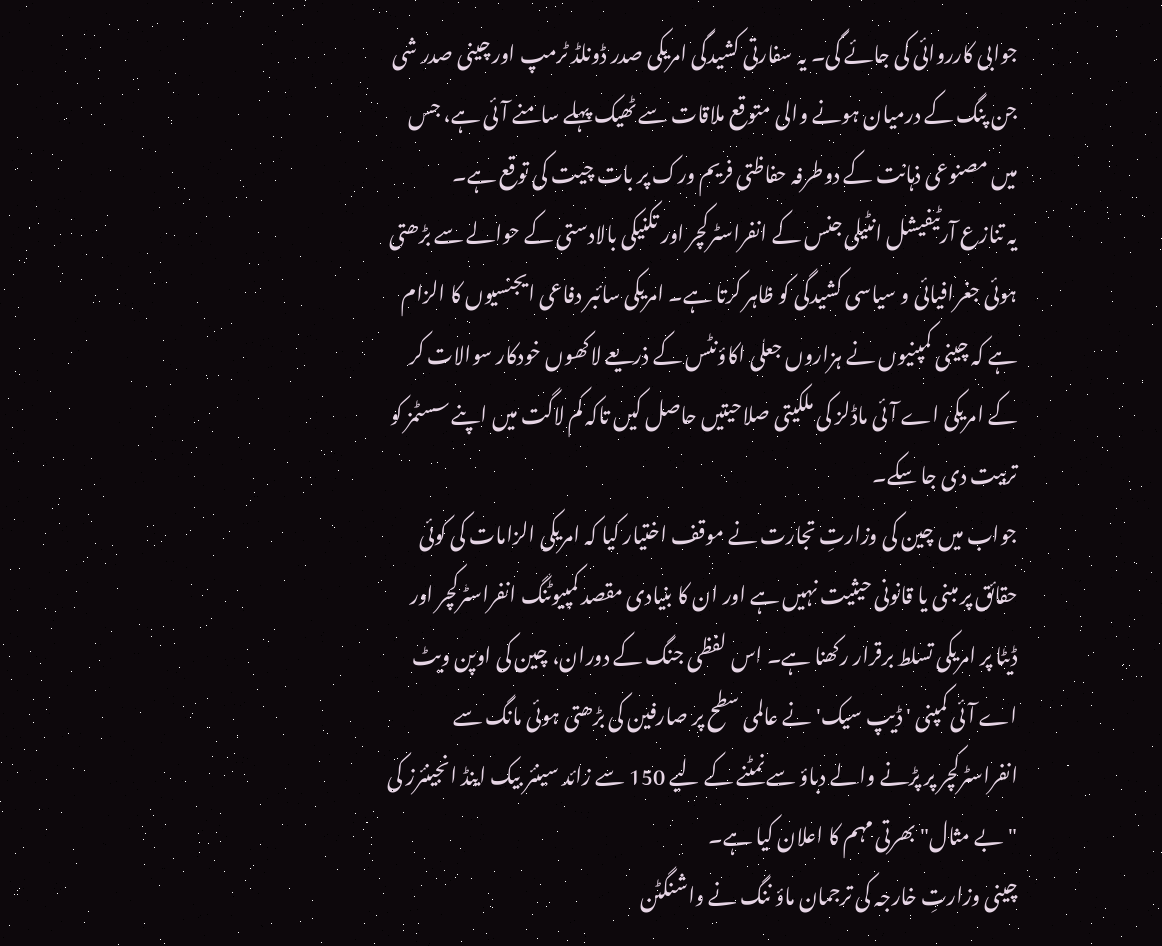جوابی کارروائی کی جائے گی۔ یہ سفارتی کشیدگی امریکی صدر ڈونلڈ ٹرمپ اور چینی صدر شی جن پنگ کے درمیان ہونے والی متوقع ملاقات سے ٹھیک پہلے سامنے آئی ہے، جس میں مصنوعی ذہانت کے دوطرفہ حفاظتی فریم ورک پر بات چیت کی توقع ہے۔
یہ تنازع آرٹیفیشل انٹیلی جنس کے انفراسٹرکچر اور تکنیکی بالادستی کے حوالے سے بڑھتی ہوئی جغرافیائی و سیاسی کشیدگی کو ظاہر کرتا ہے۔ امریکی سائبر دفاعی ایجنسیوں کا الزام ہے کہ چینی کمپنیوں نے ہزاروں جعلی اکاؤنٹس کے ذریعے لاکھوں خودکار سوالات کر کے امریکی اے آئی ماڈلز کی ملکیتی صلاحیتیں حاصل کیں تاکہ کم لاگت میں اپنے سسٹمز کو تربیت دی جا سکے۔
جواب میں چین کی وزارتِ تجارت نے موقف اختیار کیا کہ امریکی الزامات کی کوئی حقائق پر مبنی یا قانونی حیثیت نہیں ہے اور ان کا بنیادی مقصد کمپیوٹنگ انفراسٹرکچر اور ڈیٹا پر امریکی تسلط برقرار رکھنا ہے۔ اس لفظی جنگ کے دوران، چین کی اوپن ویٹ اے آئی کمپنی 'ڈیپ سیک' نے عالمی سطح پر صارفین کی بڑھتی ہوئی مانگ سے انفراسٹرکچر پر پڑنے والے دباؤ سے نمٹنے کے لیے 150 سے زائد سینئر بیک اینڈ انجینئرز کی "بے مثال" بھرتی مہم کا اعلان کیا ہے۔
چینی وزارتِ خارجہ کی ترجمان ماؤ ننگ نے واشنگٹن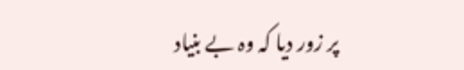پر زور دیا کہ وہ بے بنیاد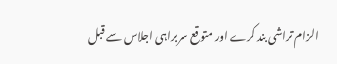الزام تراشی بند کرے اور متوقع سربراہی اجلاس سے قبل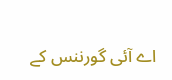اے آئی گورننس کے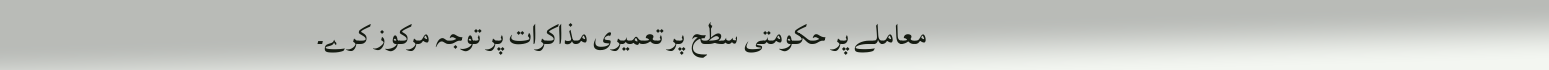معاملے پر حکومتی سطح پر تعمیری مذاکرات پر توجہ مرکوز کرے۔